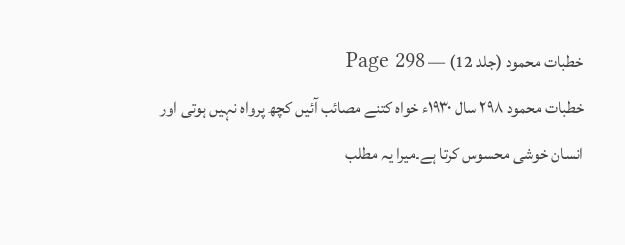خطبات محمود (جلد 12) — Page 298
خطبات محمود ۲۹۸ سال ۱۹۳۰ء خواہ کتنے مصائب آئیں کچھ پرواہ نہیں ہوتی اور انسان خوشی محسوس کرتا ہے۔میرا یہ مطلب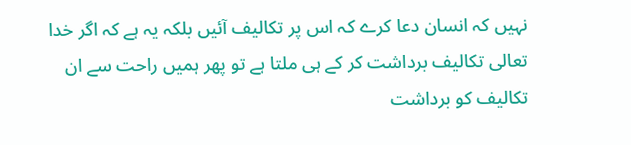نہیں کہ انسان دعا کرے کہ اس پر تکالیف آئیں بلکہ یہ ہے کہ اگر خدا تعالی تکالیف برداشت کر کے ہی ملتا ہے تو پھر ہمیں راحت سے ان تکالیف کو برداشت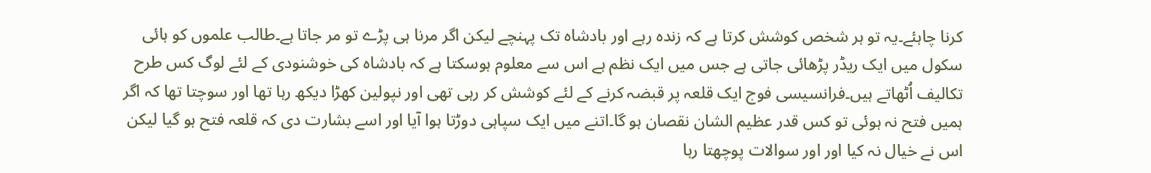کرنا چاہئے۔یہ تو ہر شخص کوشش کرتا ہے کہ زندہ رہے اور بادشاہ تک پہنچے لیکن اگر مرنا ہی پڑے تو مر جاتا ہے۔طالب علموں کو ہائی سکول میں ایک ریڈر پڑھائی جاتی ہے جس میں ایک نظم ہے اس سے معلوم ہوسکتا ہے کہ بادشاہ کی خوشنودی کے لئے لوگ کس طرح تکالیف اُٹھاتے ہیں۔فرانسیسی فوج ایک قلعہ پر قبضہ کرنے کے لئے کوشش کر رہی تھی اور نپولین کھڑا دیکھ رہا تھا اور سوچتا تھا کہ اگر ہمیں فتح نہ ہوئی تو کس قدر عظیم الشان نقصان ہو گا۔اتنے میں ایک سپاہی دوڑتا ہوا آیا اور اسے بشارت دی کہ قلعہ فتح ہو گیا لیکن اس نے خیال نہ کیا اور اور سوالات پوچھتا رہا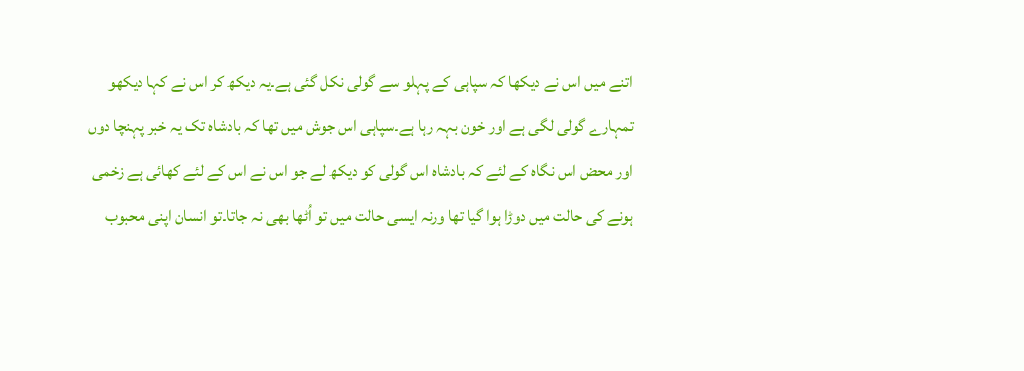اتنے میں اس نے دیکھا کہ سپاہی کے پہلو سے گولی نکل گئی ہے۔یہ دیکھ کر اس نے کہا دیکھو تمہارے گولی لگی ہے اور خون بہہ رہا ہے۔سپاہی اس جوش میں تھا کہ بادشاہ تک یہ خبر پہنچا دوں اور محض اس نگاہ کے لئے کہ بادشاہ اس گولی کو دیکھ لے جو اس نے اس کے لئے کھائی ہے زخمی ہونے کی حالت میں دوڑا ہوا گیا تھا ورنہ ایسی حالت میں تو اُٹھا بھی نہ جاتا۔تو انسان اپنی محبوب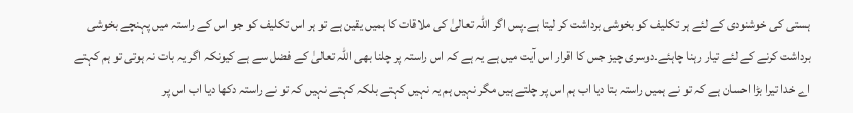ہستی کی خوشنودی کے لئے ہر تکلیف کو بخوشی برداشت کر لیتا ہے۔پس اگر اللہ تعالیٰ کی ملاقات کا ہمیں یقین ہے تو ہر اس تکلیف کو جو اس کے راستہ میں پہنچے بخوشی برداشت کرنے کے لئے تیار رہنا چاہئے۔دوسری چیز جس کا اقرار اس آیت میں ہے یہ ہے کہ اس راستہ پر چلنا بھی اللہ تعالیٰ کے فضل سے ہے کیونکہ اگر یہ بات نہ ہوتی تو ہم کہتے اے خدا تیرا بڑا احسان ہے کہ تو نے ہمیں راستہ بتا دیا اب ہم اس پر چلتے ہیں مگر نہیں ہم یہ نہیں کہتے بلکہ کہتے نہیں کہ تو نے راستہ دکھا دیا اب اس پر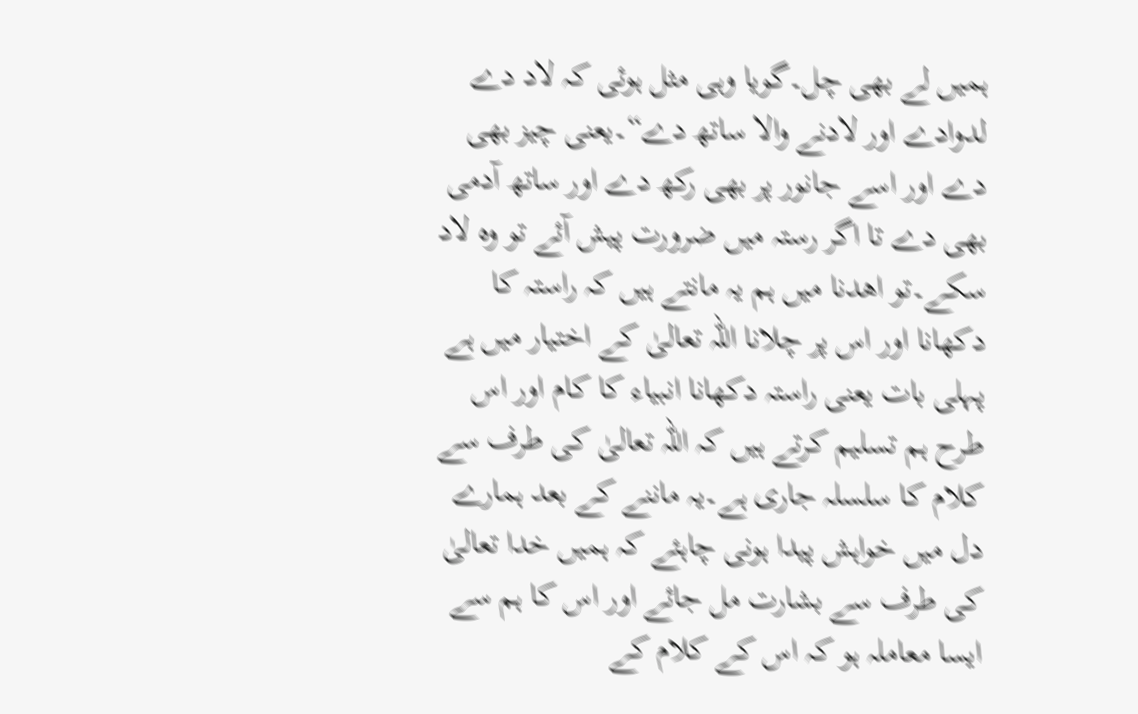ہمیں لے بھی چل۔گویا وہی مثل ہوئی کہ لاد دے لدوادے اور لادنے والا ساتھ دے“۔یعنی چیز بھی دے اور اسے جانور پر بھی رکھ دے اور ساتھ آدمی بھی دے تا اگر رستہ میں ضرورت پیش آئے تو وہ لاد سکے۔تو اھدنا میں ہم یہ مانتے ہیں کہ راستہ کا دکھانا اور اس پر چلانا اللہ تعالیٰ کے اختیار میں ہے پہلی بات یعنی راستہ دکھانا انبیاء کا کام اور اس طرح ہم تسلیم کرتے ہیں کہ اللہ تعالیٰ کی طرف سے کلام کا سلسلہ جاری ہے۔یہ ماننے کے بعد ہمارے دل میں خواہش پیدا ہونی چاہئے کہ ہمیں خدا تعالیٰ کی طرف سے بشارت مل جائے اور اس کا ہم سے ایسا معاملہ ہو کہ اس کے کلام کے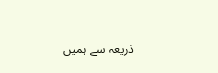ذریعہ سے ہمیں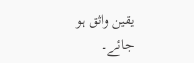یقین واثق ہو جائے۔